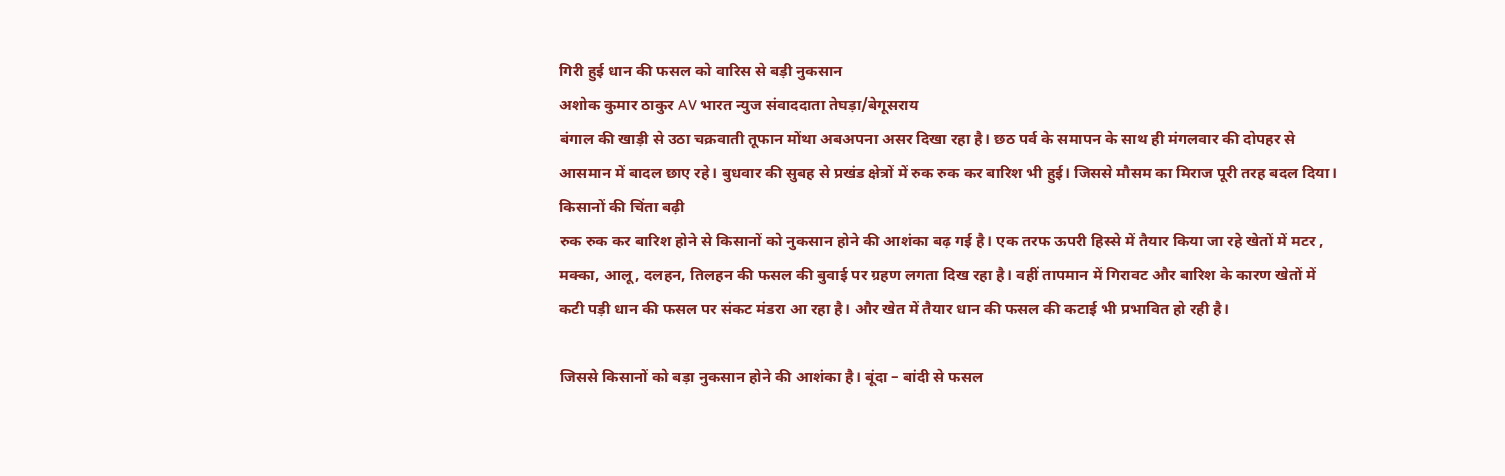गिरी हुई धान की फसल को वारिस से बड़ी नुकसान
अशोक कुमार ठाकुर AV भारत न्युज संवाददाता तेघड़ा/बेगूसराय
बंगाल की खाड़ी से उठा चक्रवाती तूफान मोंथा अबअपना असर दिखा रहा है। छठ पर्व के समापन के साथ ही मंगलवार की दोपहर से आसमान में बादल छाए रहे। बुधवार की सुबह से प्रखंड क्षेत्रों में रुक रुक कर बारिश भी हुई। जिससे मौसम का मिराज पूरी तरह बदल दिया।
किसानों की चिंता बढ़ी
रुक रुक कर बारिश होने से किसानों को नुकसान होने की आशंका बढ़ गई है। एक तरफ ऊपरी हिस्से में तैयार किया जा रहे खेतों में मटर , मक्का, आलू, दलहन, तिलहन की फसल की बुवाई पर ग्रहण लगता दिख रहा है। वहीं तापमान में गिरावट और बारिश के कारण खेतों में कटी पड़ी धान की फसल पर संकट मंडरा आ रहा है। और खेत में तैयार धान की फसल की कटाई भी प्रभावित हो रही है।

जिससे किसानों को बड़ा नुकसान होने की आशंका है। बूंदा – बांदी से फसल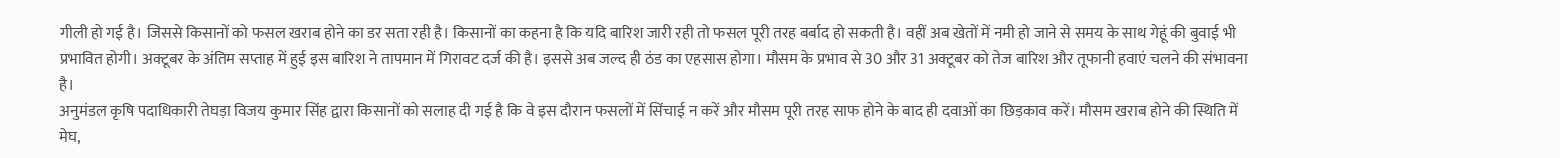गीली हो गई है। जिससे किसानों को फसल खराब होने का डर सता रही है। किसानों का कहना है कि यदि बारिश जारी रही तो फसल पूरी तरह बर्बाद हो सकती है। वहीं अब खेतों में नमी हो जाने से समय के साथ गेहूं की बुवाई भी प्रभावित होगी। अक्टूबर के अंतिम सप्ताह में हुई इस बारिश ने तापमान में गिरावट दर्ज की है। इससे अब जल्द ही ठंड का एहसास होगा। मौसम के प्रभाव से 30 और 31 अक्टूबर को तेज बारिश और तूफानी हवाएं चलने की संभावना है।
अनुमंडल कृषि पदाधिकारी तेघड़ा विजय कुमार सिंह द्वारा किसानों को सलाह दी गई है कि वे इस दौरान फसलों में सिंचाई न करें और मौसम पूरी तरह साफ होने के बाद ही दवाओं का छिड़काव करें। मौसम खराब होने की स्थिति में मेघ,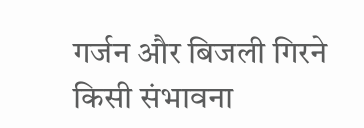गर्जन और बिजली गिरने किसी संभावना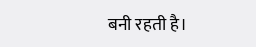बनी रहती है।